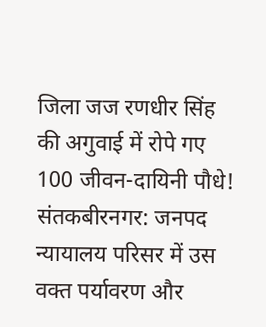जिला जज रणधीर सिंह की अगुवाई में रोपे गए 100 जीवन-दायिनी पौधे!
संतकबीरनगर: जनपद न्यायालय परिसर में उस वक्त पर्यावरण और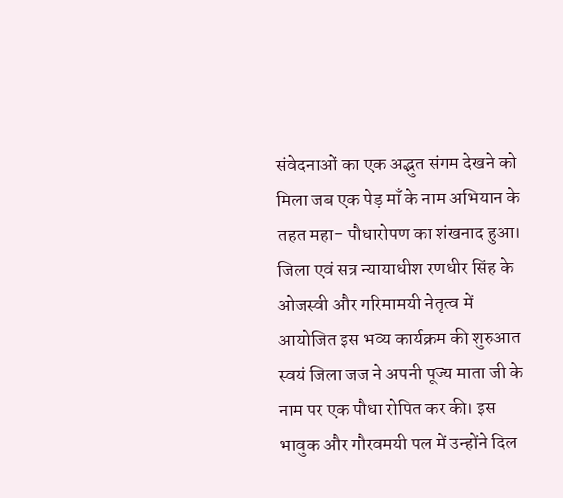संवेदनाओं का एक अद्भुत संगम देखने को मिला जब एक पेड़ माँ के नाम अभियान के तहत महा- पौधारोपण का शंखनाद हुआ। जिला एवं सत्र न्यायाधीश रणधीर सिंह के ओजस्वी और गरिमामयी नेतृत्व में आयोजित इस भव्य कार्यक्रम की शुरुआत स्वयं जिला जज ने अपनी पूज्य माता जी के नाम पर एक पौधा रोपित कर की। इस भावुक और गौरवमयी पल में उन्होंने दिल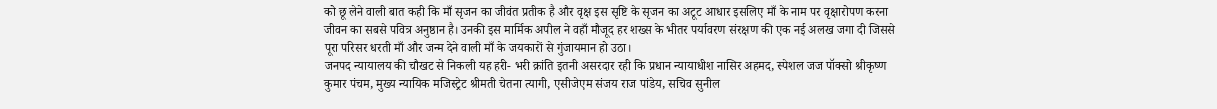को छू लेने वाली बात कही कि माँ सृजन का जीवंत प्रतीक है और वृक्ष इस सृष्टि के सृजन का अटूट आधार इसलिए माँ के नाम पर वृक्षारोपण करना जीवन का सबसे पवित्र अनुष्ठान है। उनकी इस मार्मिक अपील ने वहाँ मौजूद हर शख्स के भीतर पर्यावरण संरक्षण की एक नई अलख जगा दी जिससे पूरा परिसर धरती माँ और जन्म देने वाली माँ के जयकारों से गुंजायमान हो उठा।
जनपद न्यायालय की चौखट से निकली यह हरी- भरी क्रांति इतनी असरदार रही कि प्रधान न्यायाधीश नासिर अहमद, स्पेशल जज पॉक्सो श्रीकृष्ण कुमार पंचम, मुख्य न्यायिक मजिस्ट्रेट श्रीमती चेतना त्यागी, एसीजेएम संजय राज पांडेय, सचिव सुनील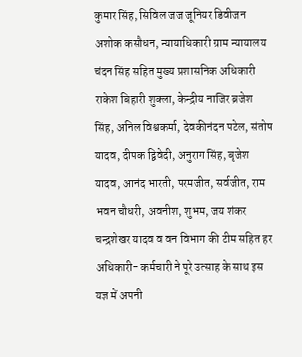कुमार सिंह, सिविल जज जूनियर डिवीजन अशोक कसौधन, न्यायाधिकारी ग्राम न्यायालय चंदन सिंह सहित मुख्य प्रशासनिक अधिकारी राकेश बिहारी शुक्ला, केन्द्रीय नाजिर ब्रजेश सिंह, अनिल विश्वकर्मा, देवकीनंदन पटेल, संतोष यादव, दीपक द्विवेदी, अनुराग सिंह, बृजेश यादव, आनंद भारती, परमजीत, सर्वजीत, राम भवन चौधरी, अवनीश, शुभम, जय शंकर चन्द्रशेखर यादव व वन विभाग की टीम सहित हर अधिकारी- कर्मचारी ने पूरे उत्साह के साथ इस यज्ञ में अपनी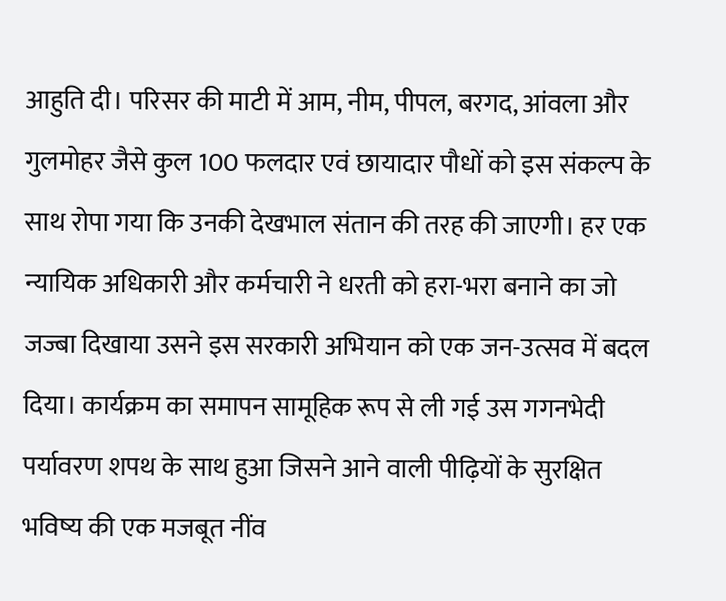आहुति दी। परिसर की माटी में आम, नीम, पीपल, बरगद, आंवला और गुलमोहर जैसे कुल 100 फलदार एवं छायादार पौधों को इस संकल्प के साथ रोपा गया कि उनकी देखभाल संतान की तरह की जाएगी। हर एक न्यायिक अधिकारी और कर्मचारी ने धरती को हरा-भरा बनाने का जो जज्बा दिखाया उसने इस सरकारी अभियान को एक जन-उत्सव में बदल दिया। कार्यक्रम का समापन सामूहिक रूप से ली गई उस गगनभेदी पर्यावरण शपथ के साथ हुआ जिसने आने वाली पीढ़ियों के सुरक्षित भविष्य की एक मजबूत नींव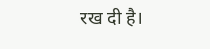रख दी है।